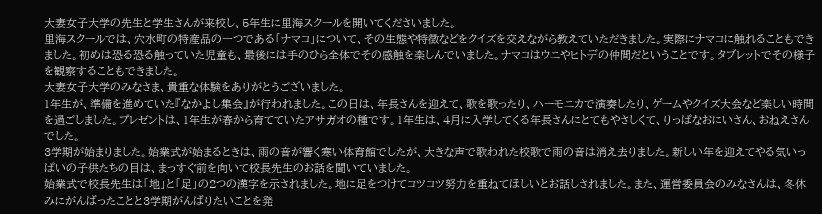大妻女子大学の先生と学生さんが来校し、5年生に里海スクールを開いてくださいました。
里海スクールでは、穴水町の特産品の一つである「ナマコ」について、その生態や特徴などをクイズを交えながら教えていただきました。実際にナマコに触れることもできました。初めは恐る恐る触っていた児童も、最後には手のひら全体でその感触を楽しんでいました。ナマコはウニやヒトデの仲間だということです。タブレットでその様子を観察することもできました。
大妻女子大学のみなさま、貴重な体験をありがとうございました。
1年生が、準備を進めていた『なかよし集会』が行われました。この日は、年長さんを迎えて、歌を歌ったり、ハーモニカで演奏したり、ゲームやクイズ大会など楽しい時間を過ごしました。プレゼントは、1年生が春から育てていたアサガオの種です。1年生は、4月に入学してくる年長さんにとてもやさしくて、りっぱなおにいさん、おねえさんでした。
3学期が始まりました。始業式が始まるときは、雨の音が響く寒い体育館でしたが、大きな声で歌われた校歌で雨の音は消え去りました。新しい年を迎えてやる気いっぱいの子供たちの目は、まっすぐ前を向いて校長先生のお話を聞いていました。
始業式で校長先生は「地」と「足」の2つの漢字を示されました。地に足をつけてコツコツ努力を重ねてほしいとお話しされました。また、運営委員会のみなさんは、冬休みにがんばったことと3学期がんばりたいことを発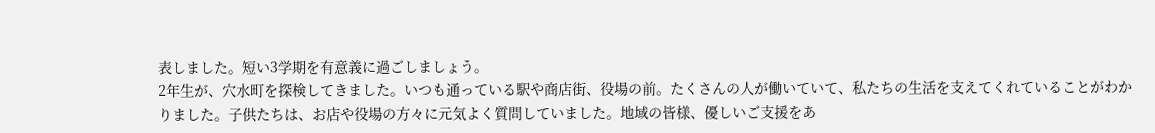表しました。短い3学期を有意義に過ごしましょう。
2年生が、穴水町を探検してきました。いつも通っている駅や商店街、役場の前。たくさんの人が働いていて、私たちの生活を支えてくれていることがわかりました。子供たちは、お店や役場の方々に元気よく質問していました。地域の皆様、優しいご支援をあ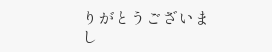りがとうございまし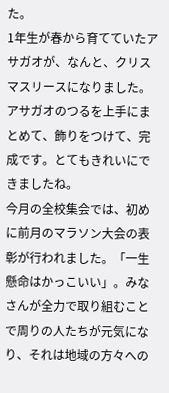た。
1年生が春から育てていたアサガオが、なんと、クリスマスリースになりました。アサガオのつるを上手にまとめて、飾りをつけて、完成です。とてもきれいにできましたね。
今月の全校集会では、初めに前月のマラソン大会の表彰が行われました。「一生懸命はかっこいい」。みなさんが全力で取り組むことで周りの人たちが元気になり、それは地域の方々への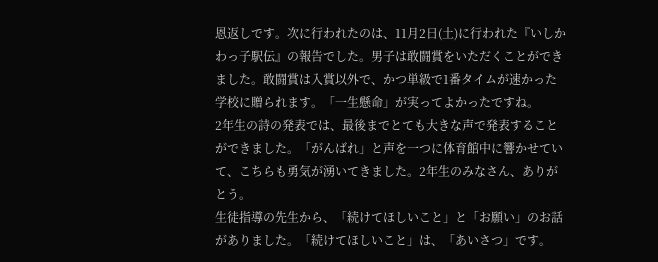恩返しです。次に行われたのは、11月2日(土)に行われた『いしかわっ子駅伝』の報告でした。男子は敢闘賞をいただくことができました。敢闘賞は入賞以外で、かつ単級で1番タイムが速かった学校に贈られます。「一生懸命」が実ってよかったですね。
2年生の詩の発表では、最後までとても大きな声で発表することができました。「がんばれ」と声を一つに体育館中に響かせていて、こちらも勇気が湧いてきました。2年生のみなさん、ありがとう。
生徒指導の先生から、「続けてほしいこと」と「お願い」のお話がありました。「続けてほしいこと」は、「あいさつ」です。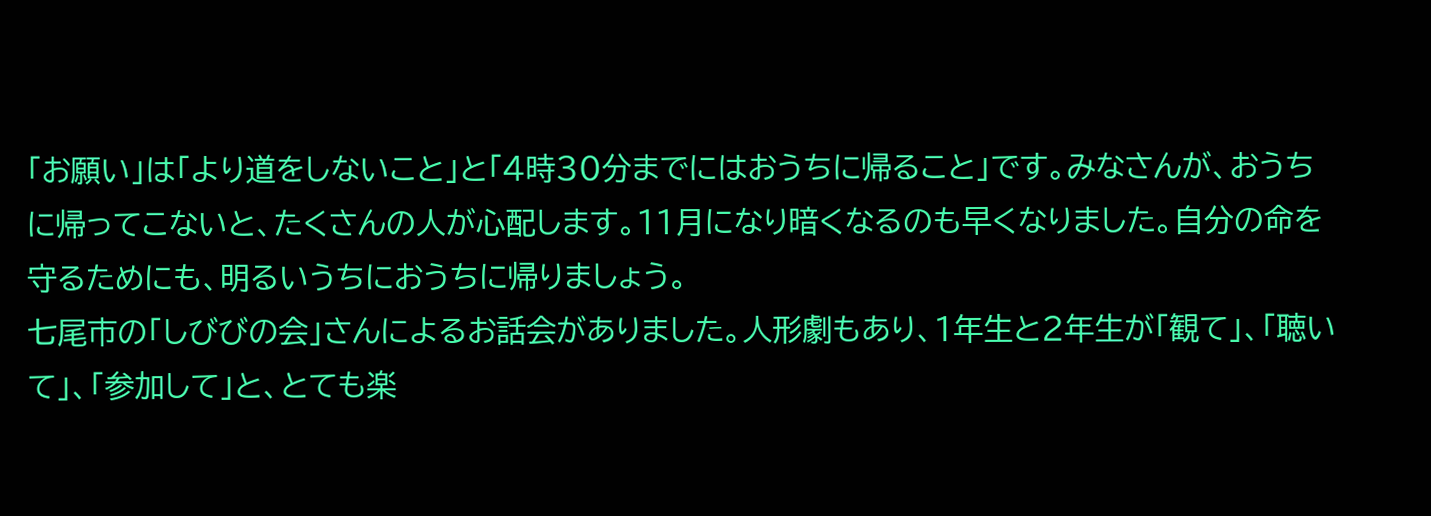「お願い」は「より道をしないこと」と「4時30分までにはおうちに帰ること」です。みなさんが、おうちに帰ってこないと、たくさんの人が心配します。11月になり暗くなるのも早くなりました。自分の命を守るためにも、明るいうちにおうちに帰りましょう。
七尾市の「しびびの会」さんによるお話会がありました。人形劇もあり、1年生と2年生が「観て」、「聴いて」、「参加して」と、とても楽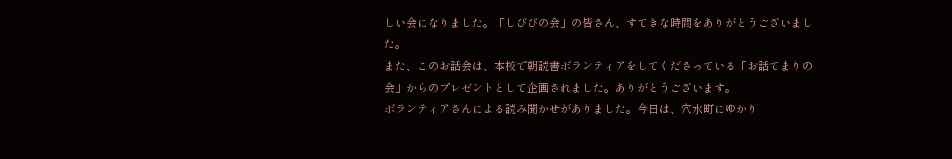しい会になりました。「しびびの会」の皆さん、すてきな時間をありがとうございました。
また、このお話会は、本校で朝読書ボランティアをしてくださっている「お話てまりの会」からのプレゼントとして企画されました。ありがとうございます。
ボランティアさんによる読み聞かせがありました。今日は、穴水町にゆかり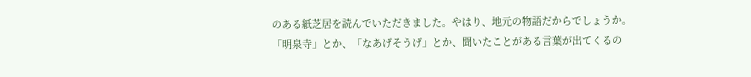のある紙芝居を読んでいただきました。やはり、地元の物語だからでしょうか。「明泉寺」とか、「なあげそうげ」とか、聞いたことがある言葉が出てくるの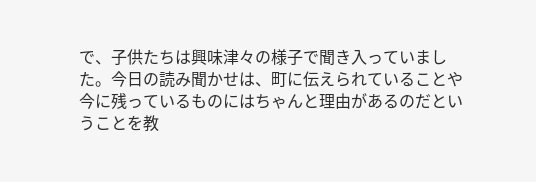で、子供たちは興味津々の様子で聞き入っていました。今日の読み聞かせは、町に伝えられていることや今に残っているものにはちゃんと理由があるのだということを教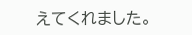えてくれました。